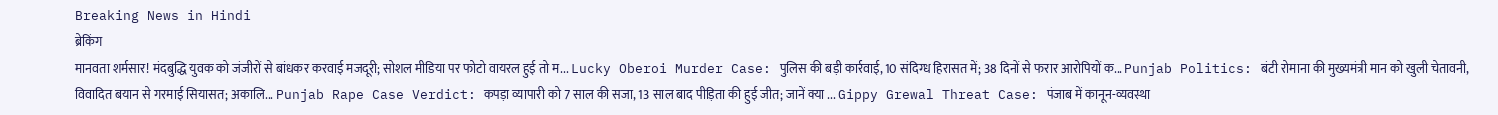Breaking News in Hindi
ब्रेकिंग
मानवता शर्मसार! मंदबुद्धि युवक को जंजीरों से बांधकर करवाई मजदूरी; सोशल मीडिया पर फोटो वायरल हुई तो म... Lucky Oberoi Murder Case: पुलिस की बड़ी कार्रवाई, 10 संदिग्ध हिरासत में; 38 दिनों से फरार आरोपियों क... Punjab Politics: बंटी रोमाना की मुख्यमंत्री मान को खुली चेतावनी, विवादित बयान से गरमाई सियासत; अकालि... Punjab Rape Case Verdict: कपड़ा व्यापारी को 7 साल की सजा, 13 साल बाद पीड़िता की हुई जीत; जानें क्या ... Gippy Grewal Threat Case: पंजाब में कानून-व्यवस्था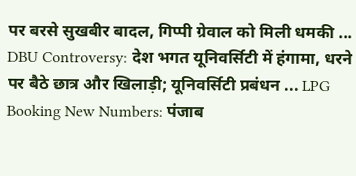पर बरसे सुखबीर बादल, गिप्पी ग्रेवाल को मिली धमकी ... DBU Controversy: देश भगत यूनिवर्सिटी में हंगामा, धरने पर बैठे छात्र और खिलाड़ी; यूनिवर्सिटी प्रबंधन ... LPG Booking New Numbers: पंजाब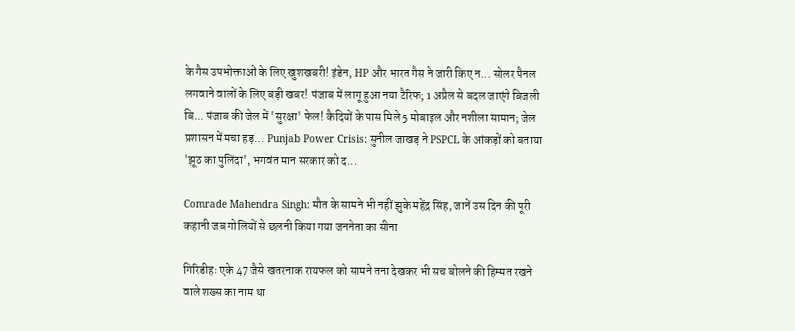के गैस उपभोक्ताओं के लिए खुशखबरी! इंडेन, HP और भारत गैस ने जारी किए न... सोलर पैनल लगवाने वालों के लिए बड़ी खबर! पंजाब में लागू हुआ नया टैरिफ; 1 अप्रैल से बदल जाएंगे बिजली बि... पंजाब की जेल में 'सुरक्षा' फेल! कैदियों के पास मिले 5 मोबाइल और नशीला सामान; जेल प्रशासन में मचा हड़... Punjab Power Crisis: सुनील जाखड़ ने PSPCL के आंकड़ों को बताया 'झूठ का पुलिंदा', भगवंत मान सरकार को द...

Comrade Mahendra Singh: मौत के सामने भी नहीं झुके महेंद्र सिंह, जानें उस दिन की पूरी कहानी जब गोलियों से छलनी किया गया जननेता का सीना

गिरिडीहः एके 47 जैसे खतरनाक रायफल को सामने तना देखकर भी सच बोलने की हिम्मत रखने वाले शख्स का नाम था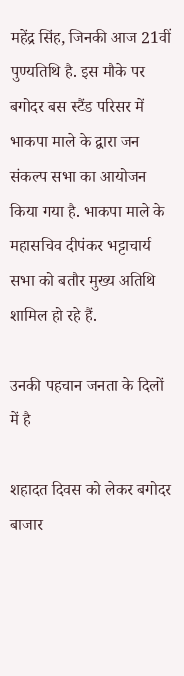महेंद्र सिंह, जिनकी आज 21वीं पुण्यतिथि है. इस मौके पर बगोदर बस स्टैंड परिसर में भाकपा माले के द्वारा जन संकल्प सभा का आयोजन किया गया है. भाकपा माले के महासचिव दीपंकर भट्टाचार्य सभा को बतौर मुख्य अतिथि शामिल हो रहे हैं.

उनकी पहचान जनता के दिलों में है

शहादत दिवस को लेकर बगोदर बाजार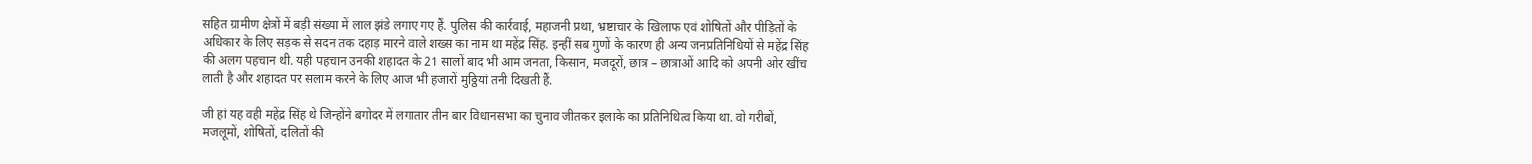सहित ग्रामीण क्षेत्रों में बड़ी संख्या में लाल झंडे लगाए गए हैं. पुलिस की कार्रवाई, महाजनी प्रथा, भ्रष्टाचार के खिलाफ एवं शोषितों और पीड़ितों के अधिकार के लिए सड़क से सदन तक दहाड़ मारने वाले शख्स का नाम था महेंद्र सिंह. इन्हीं सब गुणों के कारण ही अन्य जनप्रतिनिधियों से महेंद्र सिंह की अलग पहचान थी. यही पहचान उनकी शहादत के 21 सालों बाद भी आम जनता, किसान, मजदूरों, छात्र – छात्राओं आदि को अपनी ओर खींच लाती है और शहादत पर सलाम करने के लिए आज भी हजारों मुठ्ठियां तनी दिखती हैं.

जी हां यह वही महेंद्र सिंह थे जिन्होंने बगोदर में लगातार तीन बार विधानसभा का चुनाव जीतकर इलाके का प्रतिनिधित्व किया था. वो गरीबों, मजलूमों, शोषितों, दलितों की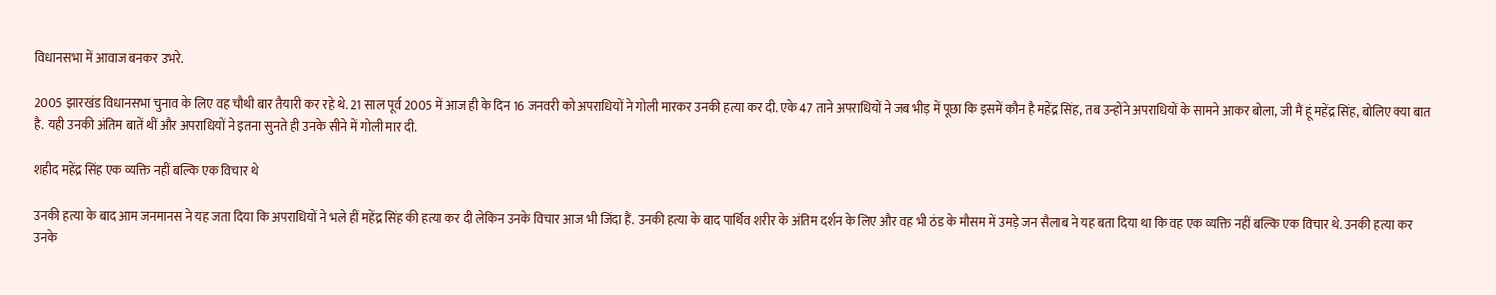विधानसभा में आवाज बनकर उभरे.

2005 झारखंड विधानसभा चुनाव के लिए वह चौथी बार तैयारी कर रहे थे. 21 साल पूर्व 2005 में आज ही के दिन 16 जनवरी को अपराधियों ने गोली मारकर उनकी हत्या कर दी. एके 47 ताने अपराधियों ने जब भीड़ में पूछा कि इसमें कौन है महेंद्र सिंह, तब उन्होंने अपराधियों के सामने आकर बोला, जी मैं हूं महेंद्र सिंह, बोलिए क्या बात है. यही उनकी अंतिम बातें थीं और अपराधियों ने इतना सुनते ही उनके सीने में गोली मार दी.

शहीद महेंद्र सिंह एक व्यक्ति नहीं बल्कि एक विचार थे

उनकी हत्या के बाद आम जनमानस ने यह जता दिया कि अपराधियों ने भले हीं महेंद्र सिंह की हत्या कर दी लेकिन उनके विचार आज भी जिंदा हैं. उनकी हत्या के बाद पार्थिव शरीर के अंतिम दर्शन के लिए और वह भी ठंड के मौसम में उमड़े जन सैलाब ने यह बता दिया था कि वह एक व्यक्ति नहीं बल्कि एक विचार थे. उनकी हत्या कर उनके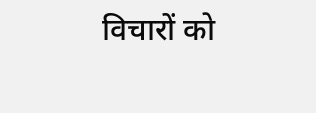विचारों को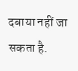दबाया नहीं जा सकता है.